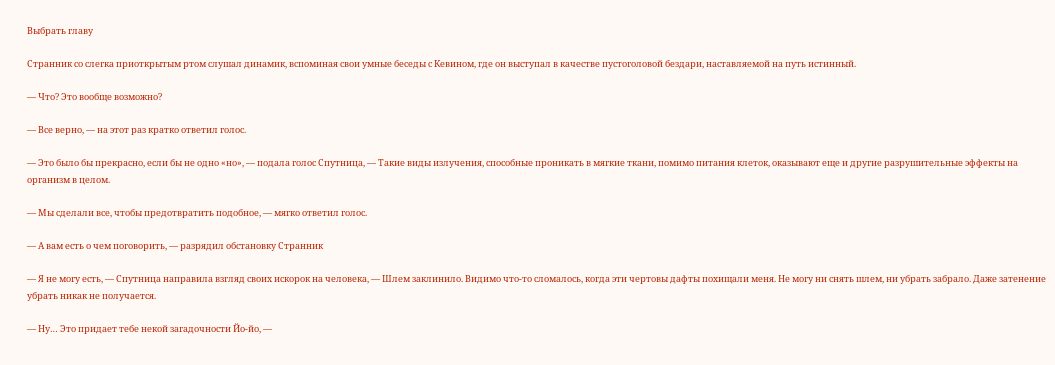Выбрать главу

Странник со слегка приоткрытым ртом слушал динамик, вспоминая свои умные беседы с Кевином, где он выступал в качестве пустоголовой бездари, наставляемой на путь истинный.

— Что? Это вообще возможно?

— Все верно, — на этот раз кратко ответил голос.

— Это было бы прекрасно, если бы не одно «но», — подала голос Спутница, — Такие виды излучения, способные проникать в мягкие ткани, помимо питания клеток, оказывают еще и другие разрушительные эффекты на организм в целом.

— Мы сделали все, чтобы предотвратить подобное, — мягко ответил голос.

— А вам есть о чем поговорить, — разрядил обстановку Странник

— Я не могу есть, — Спутница направила взгляд своих искорок на человека, — Шлем заклинило. Видимо что-то сломалось, когда эти чертовы дафты похищали меня. Не могу ни снять шлем, ни убрать забрало. Даже затенение убрать никак не получается.

— Ну… Это придает тебе некой загадочности Йо-йо, —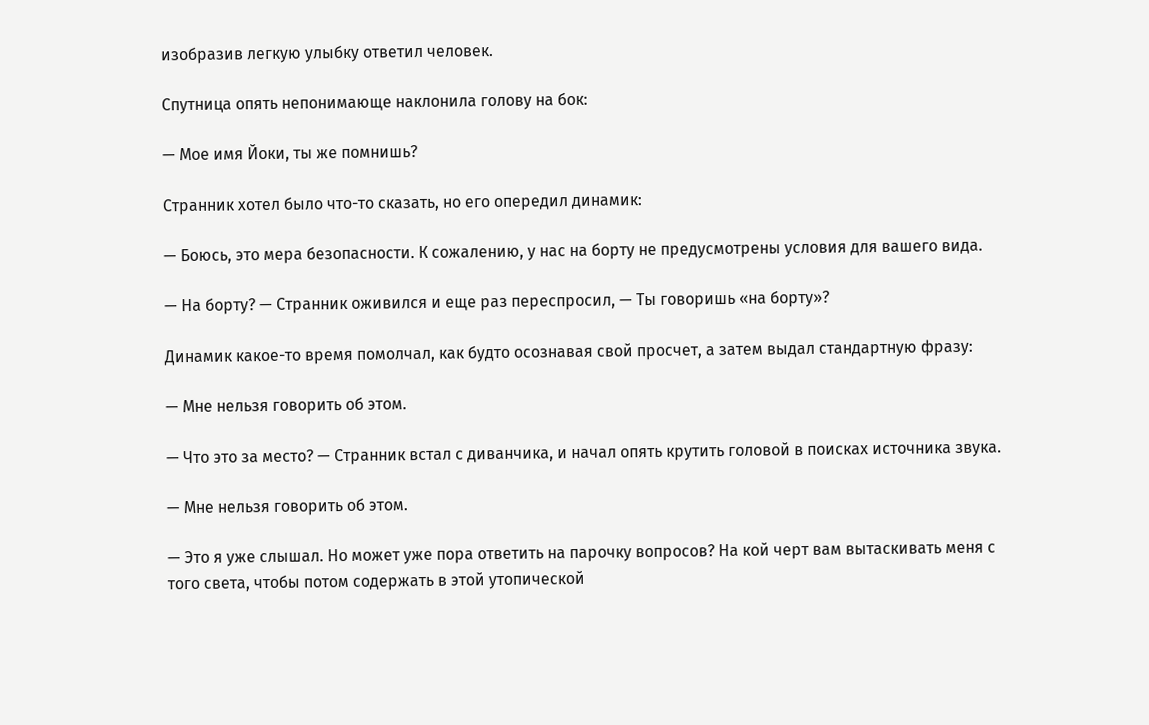изобразив легкую улыбку ответил человек.

Спутница опять непонимающе наклонила голову на бок:

— Мое имя Йоки, ты же помнишь?

Странник хотел было что-то сказать, но его опередил динамик:

— Боюсь, это мера безопасности. К сожалению, у нас на борту не предусмотрены условия для вашего вида.

— На борту? — Странник оживился и еще раз переспросил, — Ты говоришь «на борту»?

Динамик какое-то время помолчал, как будто осознавая свой просчет, а затем выдал стандартную фразу:

— Мне нельзя говорить об этом.

— Что это за место? — Странник встал с диванчика, и начал опять крутить головой в поисках источника звука.

— Мне нельзя говорить об этом.

— Это я уже слышал. Но может уже пора ответить на парочку вопросов? На кой черт вам вытаскивать меня с того света, чтобы потом содержать в этой утопической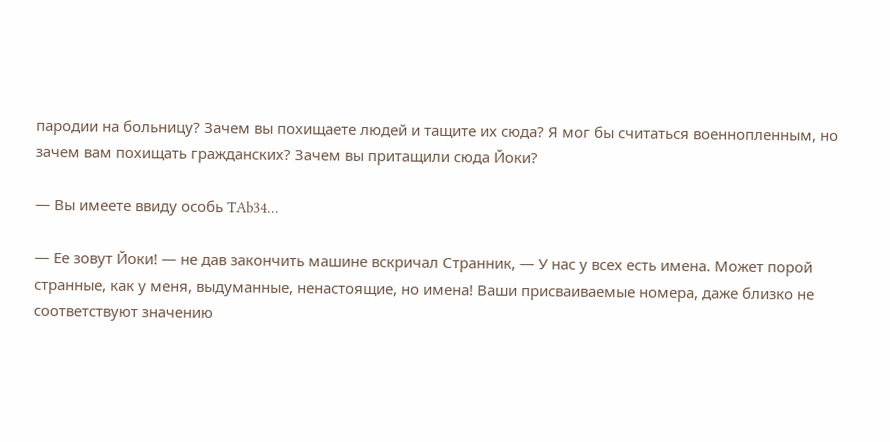пародии на больницу? Зачем вы похищаете людей и тащите их сюда? Я мог бы считаться военнопленным, но зачем вам похищать гражданских? Зачем вы притащили сюда Йоки?

— Вы имеете ввиду особь TAb34…

— Ее зовут Йоки! — не дав закончить машине вскричал Странник, — У нас у всех есть имена. Может порой странные, как у меня, выдуманные, ненастоящие, но имена! Ваши присваиваемые номера, даже близко не соответствуют значению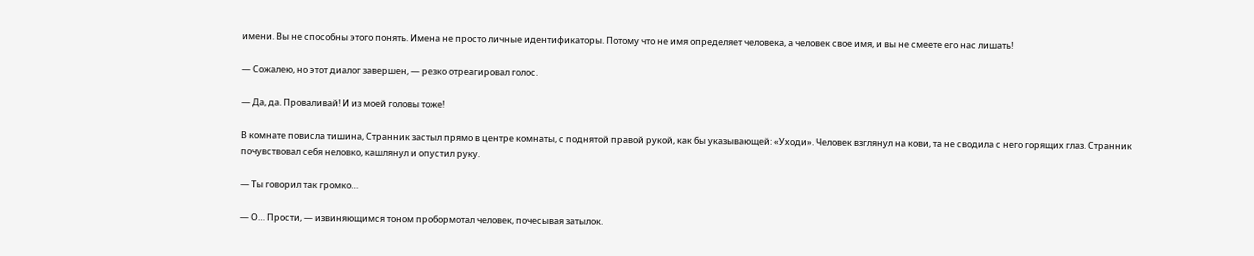имени. Вы не способны этого понять. Имена не просто личные идентификаторы. Потому что не имя определяет человека, а человек свое имя, и вы не смеете его нас лишать!

— Сожалею, но этот диалог завершен, — резко отреагировал голос.

— Да, да. Проваливай! И из моей головы тоже!

В комнате повисла тишина, Странник застыл прямо в центре комнаты, с поднятой правой рукой, как бы указывающей: «Уходи». Человек взглянул на кови, та не сводила с него горящих глаз. Странник почувствовал себя неловко, кашлянул и опустил руку.

— Ты говорил так громко…

— О… Прости, — извиняющимся тоном пробормотал человек, почесывая затылок.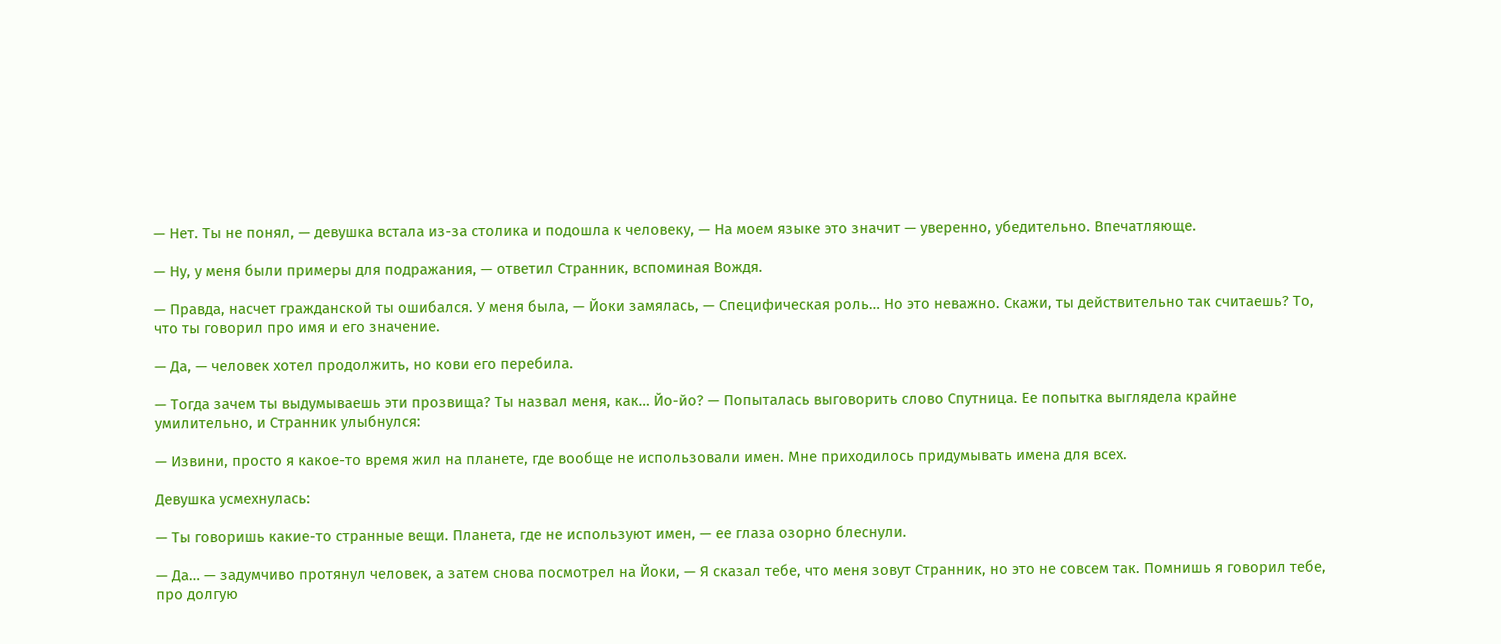— Нет. Ты не понял, — девушка встала из-за столика и подошла к человеку, — На моем языке это значит — уверенно, убедительно. Впечатляюще.

— Ну, у меня были примеры для подражания, — ответил Странник, вспоминая Вождя.

— Правда, насчет гражданской ты ошибался. У меня была, — Йоки замялась, — Специфическая роль… Но это неважно. Скажи, ты действительно так считаешь? То, что ты говорил про имя и его значение.

— Да, — человек хотел продолжить, но кови его перебила.

— Тогда зачем ты выдумываешь эти прозвища? Ты назвал меня, как… Йо-йо? — Попыталась выговорить слово Спутница. Ее попытка выглядела крайне умилительно, и Странник улыбнулся:

— Извини, просто я какое-то время жил на планете, где вообще не использовали имен. Мне приходилось придумывать имена для всех.

Девушка усмехнулась:

— Ты говоришь какие-то странные вещи. Планета, где не используют имен, — ее глаза озорно блеснули.

— Да… — задумчиво протянул человек, а затем снова посмотрел на Йоки, — Я сказал тебе, что меня зовут Странник, но это не совсем так. Помнишь я говорил тебе, про долгую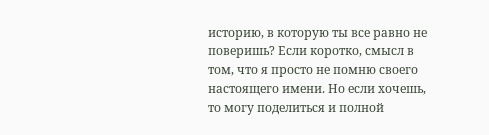историю, в которую ты все равно не поверишь? Если коротко, смысл в том, что я просто не помню своего настоящего имени. Но если хочешь, то могу поделиться и полной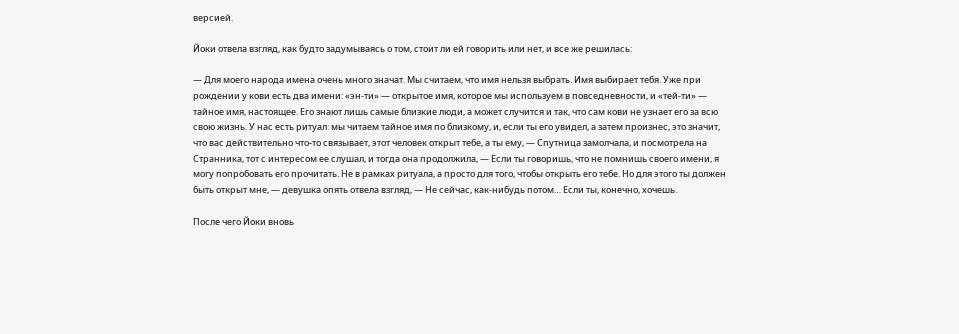версией.

Йоки отвела взгляд, как будто задумываясь о том, стоит ли ей говорить или нет, и все же решилась:

— Для моего народа имена очень много значат. Мы считаем, что имя нельзя выбрать. Имя выбирает тебя. Уже при рождении у кови есть два имени: «эн-ти» — открытое имя, которое мы используем в повседневности, и «тей-ти» — тайное имя, настоящее. Его знают лишь самые близкие люди, а может случится и так, что сам кови не узнает его за всю свою жизнь. У нас есть ритуал: мы читаем тайное имя по близкому, и, если ты его увидел, а затем произнес, это значит, что вас действительно что-то связывает, этот человек открыт тебе, а ты ему, — Спутница замолчала, и посмотрела на Странника, тот с интересом ее слушал, и тогда она продолжила, — Если ты говоришь, что не помнишь своего имени, я могу попробовать его прочитать. Не в рамках ритуала, а просто для того, чтобы открыть его тебе. Но для этого ты должен быть открыт мне, — девушка опять отвела взгляд, — Не сейчас, как-нибудь потом… Если ты, конечно, хочешь.

После чего Йоки вновь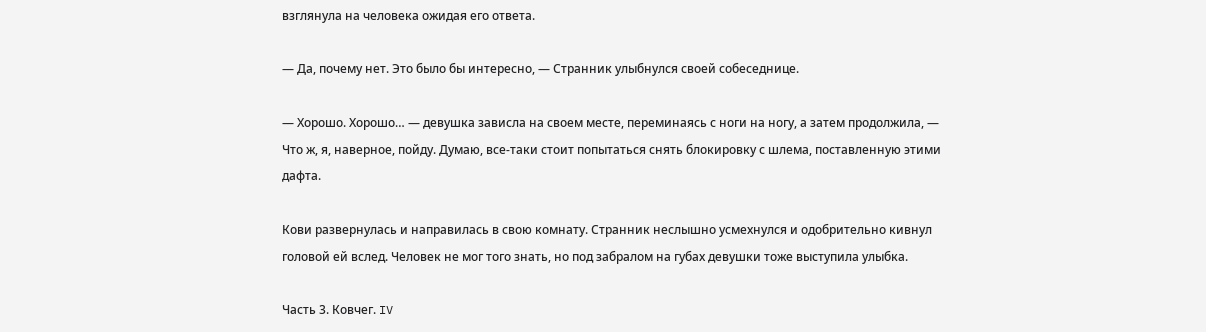взглянула на человека ожидая его ответа.

— Да, почему нет. Это было бы интересно, — Странник улыбнулся своей собеседнице.

— Хорошо. Хорошо… — девушка зависла на своем месте, переминаясь с ноги на ногу, а затем продолжила, — Что ж, я, наверное, пойду. Думаю, все-таки стоит попытаться снять блокировку с шлема, поставленную этими дафта.

Кови развернулась и направилась в свою комнату. Странник неслышно усмехнулся и одобрительно кивнул головой ей вслед. Человек не мог того знать, но под забралом на губах девушки тоже выступила улыбка.

Часть 3. Ковчег. IV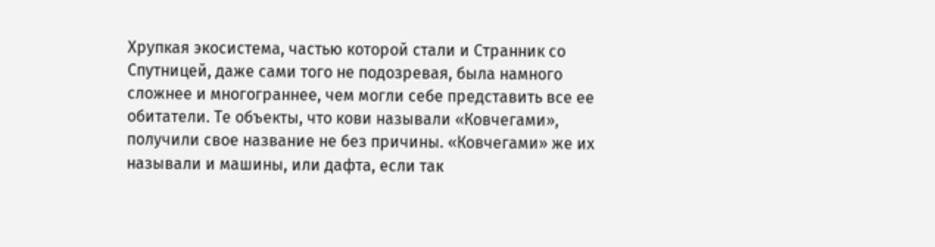Хрупкая экосистема, частью которой стали и Странник со Спутницей, даже сами того не подозревая, была намного сложнее и многограннее, чем могли себе представить все ее обитатели. Те объекты, что кови называли «Ковчегами», получили свое название не без причины. «Ковчегами» же их называли и машины, или дафта, если так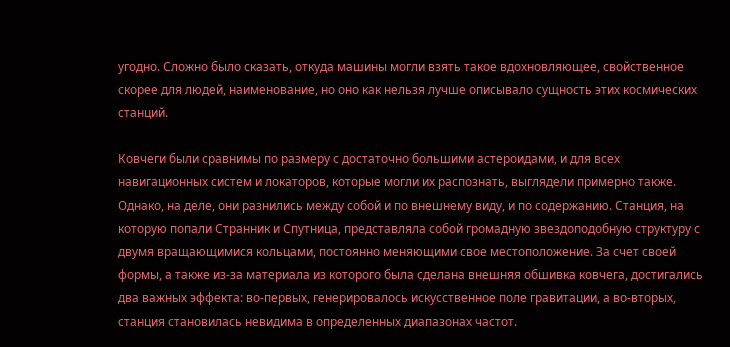угодно. Сложно было сказать, откуда машины могли взять такое вдохновляющее, свойственное скорее для людей, наименование, но оно как нельзя лучше описывало сущность этих космических станций.

Ковчеги были сравнимы по размеру с достаточно большими астероидами, и для всех навигационных систем и локаторов, которые могли их распознать, выглядели примерно также. Однако, на деле, они разнились между собой и по внешнему виду, и по содержанию. Станция, на которую попали Странник и Спутница, представляла собой громадную звездоподобную структуру с двумя вращающимися кольцами, постоянно меняющими свое местоположение. За счет своей формы, а также из-за материала из которого была сделана внешняя обшивка ковчега, достигались два важных эффекта: во-первых, генерировалось искусственное поле гравитации, а во-вторых, станция становилась невидима в определенных диапазонах частот.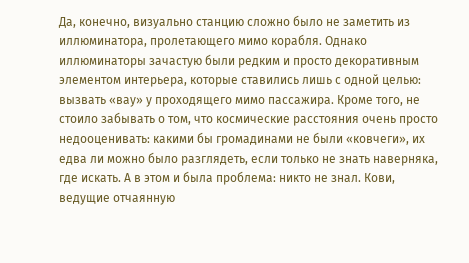Да, конечно, визуально станцию сложно было не заметить из иллюминатора, пролетающего мимо корабля. Однако иллюминаторы зачастую были редким и просто декоративным элементом интерьера, которые ставились лишь с одной целью: вызвать «вау» у проходящего мимо пассажира. Кроме того, не стоило забывать о том, что космические расстояния очень просто недооценивать: какими бы громадинами не были «ковчеги», их едва ли можно было разглядеть, если только не знать наверняка, где искать. А в этом и была проблема: никто не знал. Кови, ведущие отчаянную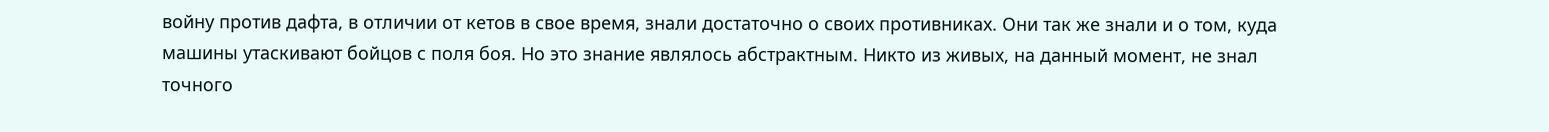войну против дафта, в отличии от кетов в свое время, знали достаточно о своих противниках. Они так же знали и о том, куда машины утаскивают бойцов с поля боя. Но это знание являлось абстрактным. Никто из живых, на данный момент, не знал точного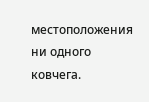местоположения ни одного ковчега.